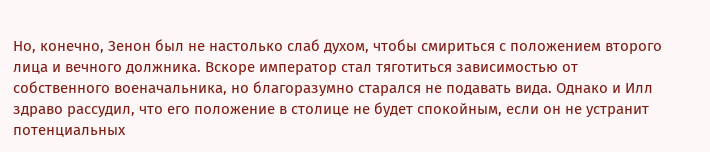Но, конечно, Зенон был не настолько слаб духом, чтобы смириться с положением второго лица и вечного должника. Вскоре император стал тяготиться зависимостью от собственного военачальника, но благоразумно старался не подавать вида. Однако и Илл здраво рассудил, что его положение в столице не будет спокойным, если он не устранит потенциальных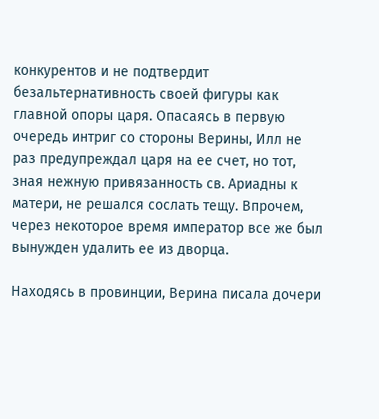конкурентов и не подтвердит безальтернативность своей фигуры как главной опоры царя. Опасаясь в первую очередь интриг со стороны Верины, Илл не раз предупреждал царя на ее счет, но тот, зная нежную привязанность св. Ариадны к матери, не решался сослать тещу. Впрочем, через некоторое время император все же был вынужден удалить ее из дворца.

Находясь в провинции, Верина писала дочери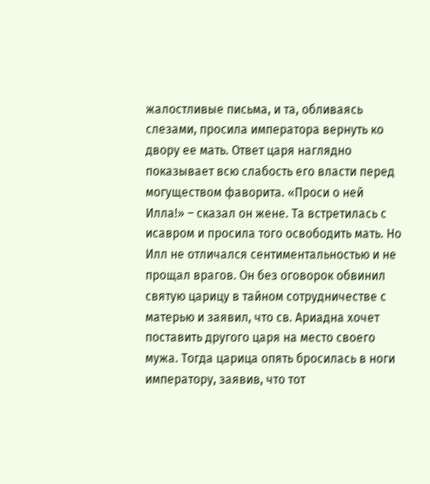жалостливые письма, и та, обливаясь слезами, просила императора вернуть ко двору ее мать. Ответ царя наглядно показывает всю слабость его власти перед могуществом фаворита. «Проси о ней Илла!» – сказал он жене. Та встретилась с исавром и просила того освободить мать. Но Илл не отличался сентиментальностью и не прощал врагов. Он без оговорок обвинил святую царицу в тайном сотрудничестве с матерью и заявил, что св. Ариадна хочет поставить другого царя на место своего мужа. Тогда царица опять бросилась в ноги императору, заявив, что тот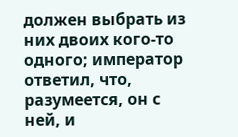должен выбрать из них двоих кого-то одного; император ответил, что, разумеется, он с ней, и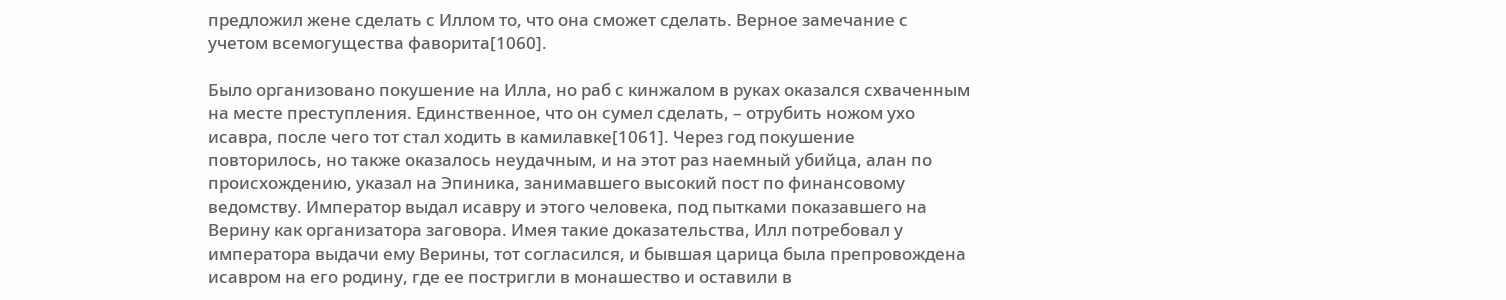предложил жене сделать с Иллом то, что она сможет сделать. Верное замечание с учетом всемогущества фаворита[1060].

Было организовано покушение на Илла, но раб с кинжалом в руках оказался схваченным на месте преступления. Единственное, что он сумел сделать, – отрубить ножом ухо исавра, после чего тот стал ходить в камилавке[1061]. Через год покушение повторилось, но также оказалось неудачным, и на этот раз наемный убийца, алан по происхождению, указал на Эпиника, занимавшего высокий пост по финансовому ведомству. Император выдал исавру и этого человека, под пытками показавшего на Верину как организатора заговора. Имея такие доказательства, Илл потребовал у императора выдачи ему Верины, тот согласился, и бывшая царица была препровождена исавром на его родину, где ее постригли в монашество и оставили в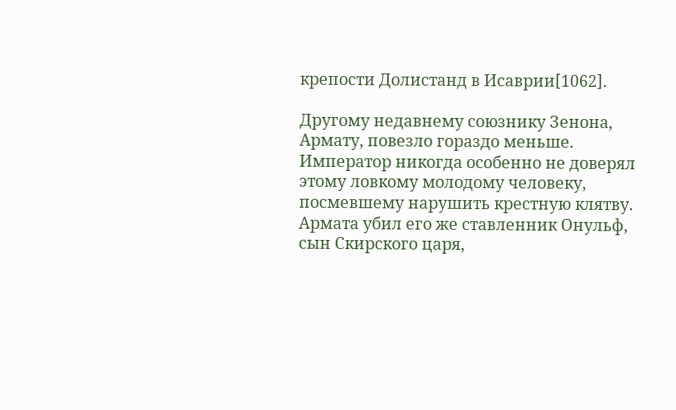крепости Долистанд в Исаврии[1062].

Другому недавнему союзнику Зенона, Армату, повезло гораздо меньше. Император никогда особенно не доверял этому ловкому молодому человеку, посмевшему нарушить крестную клятву. Армата убил его же ставленник Онульф, сын Скирского царя,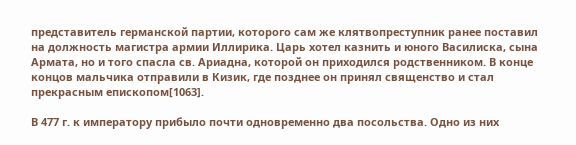представитель германской партии, которого сам же клятвопреступник ранее поставил на должность магистра армии Иллирика. Царь хотел казнить и юного Василиска, сына Армата, но и того спасла св. Ариадна, которой он приходился родственником. В конце концов мальчика отправили в Кизик, где позднее он принял священство и стал прекрасным епископом[1063].

В 477 г. к императору прибыло почти одновременно два посольства. Одно из них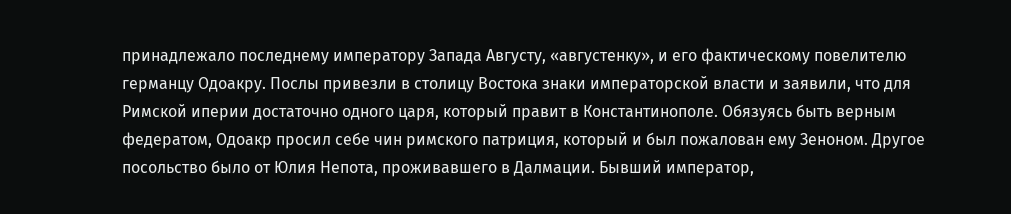принадлежало последнему императору Запада Августу, «августенку», и его фактическому повелителю германцу Одоакру. Послы привезли в столицу Востока знаки императорской власти и заявили, что для Римской иперии достаточно одного царя, который правит в Константинополе. Обязуясь быть верным федератом, Одоакр просил себе чин римского патриция, который и был пожалован ему Зеноном. Другое посольство было от Юлия Непота, проживавшего в Далмации. Бывший император,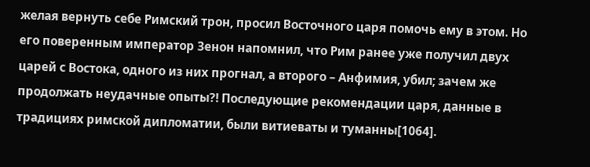желая вернуть себе Римский трон, просил Восточного царя помочь ему в этом. Но его поверенным император Зенон напомнил, что Рим ранее уже получил двух царей с Востока, одного из них прогнал, а второго – Анфимия, убил; зачем же продолжать неудачные опыты?! Последующие рекомендации царя, данные в традициях римской дипломатии, были витиеваты и туманны[1064].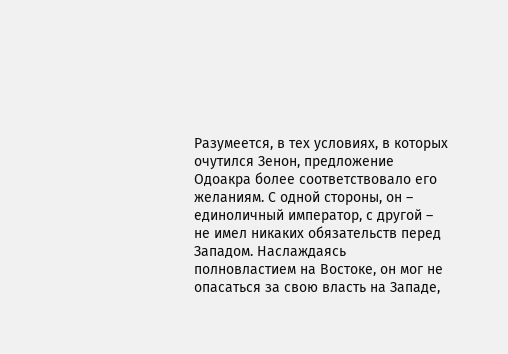Разумеется, в тех условиях, в которых очутился Зенон, предложение Одоакра более соответствовало его желаниям. С одной стороны, он – единоличный император, с другой – не имел никаких обязательств перед Западом. Наслаждаясь полновластием на Востоке, он мог не опасаться за свою власть на Западе,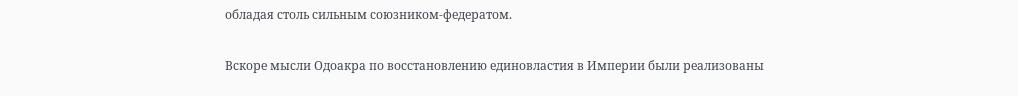обладая столь сильным союзником-федератом.

Вскоре мысли Одоакра по восстановлению единовластия в Империи были реализованы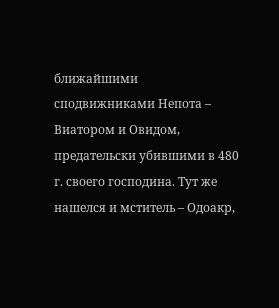ближайшими сподвижниками Непота – Виатором и Овидом, предательски убившими в 480 г. своего господина. Тут же нашелся и мститель – Одоакр,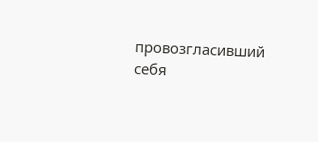провозгласивший себя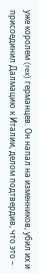уже королем (rex) германцев. Он напал на изменников, убил их и присоединил Далмацию к Италии, делом подтвердив, что это –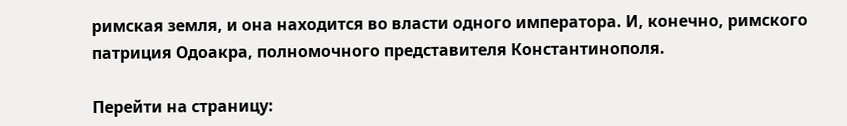римская земля, и она находится во власти одного императора. И, конечно, римского патриция Одоакра, полномочного представителя Константинополя.

Перейти на страницу: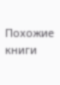Похожие книги